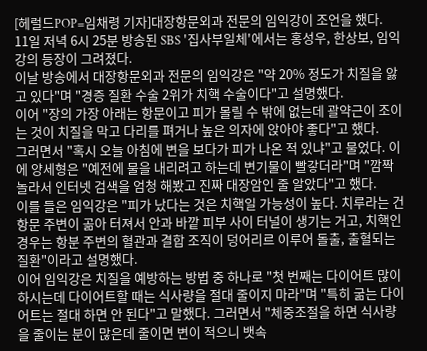[헤럴드POP=임채령 기자]대장항문외과 전문의 임익강이 조언을 했다.
11일 저녁 6시 25분 방송된 SBS '집사부일체'에서는 홍성우, 한상보, 임익강의 등장이 그려졌다.
이날 방송에서 대장항문외과 전문의 임익강은 "약 20% 정도가 치질을 앓고 있다"며 "경증 질환 수술 2위가 치핵 수술이다"고 설명했다.
이어 "장의 가장 아래는 항문이고 피가 몰릴 수 밖에 없는데 괄약근이 조이는 것이 치질을 막고 다리를 펴거나 높은 의자에 앉아야 좋다"고 했다.
그러면서 "혹시 오늘 아침에 변을 보다가 피가 나온 적 있냐"고 물었다. 이에 양세형은 "예전에 물을 내리려고 하는데 변기물이 빨갛더라"며 "깜짝 놀라서 인터넷 검색을 엄청 해봤고 진짜 대장암인 줄 알았다"고 했다.
이를 들은 임익강은 "피가 났다는 것은 치핵일 가능성이 높다. 치루라는 건 항문 주변이 곪아 터져서 안과 바깥 피부 사이 터널이 생기는 거고, 치핵인 경우는 항분 주변의 혈관과 결합 조직이 덩어리르 이루어 돌출, 출혈되는 질환"이라고 설명했다.
이어 임익강은 치질을 예방하는 방법 중 하나로 "첫 번째는 다이어트 많이 하시는데 다이어트할 때는 식사량을 절대 줄이지 마라"며 "특히 굶는 다이어트는 절대 하면 안 된다"고 말했다. 그러면서 "체중조절을 하면 식사량을 줄이는 분이 많은데 줄이면 변이 적으니 뱃속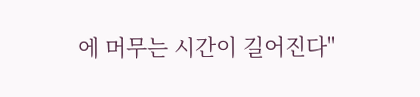에 머무는 시간이 길어진다"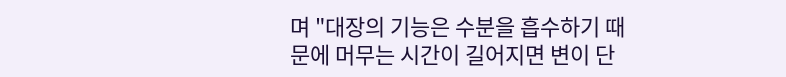며 "대장의 기능은 수분을 흡수하기 때문에 머무는 시간이 길어지면 변이 단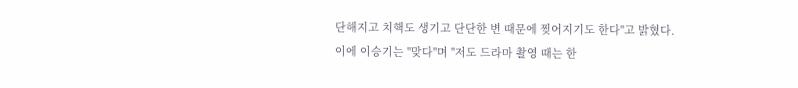단해지고 치핵도 생기고 단단한 변 때문에 찢어지기도 한다"고 밝혔다.
이에 이승기는 "맞다"며 "저도 드라마 촬영 때는 한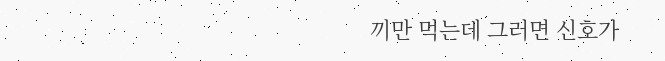끼만 먹는데 그러면 신호가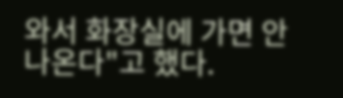와서 화장실에 가면 안 나온다"고 했다.